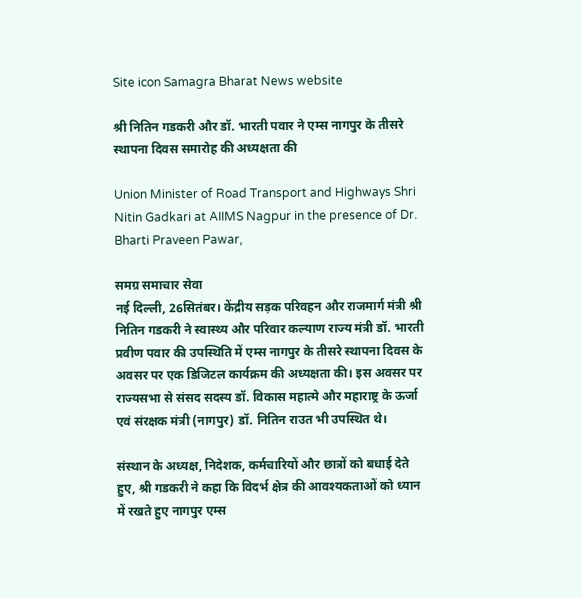Site icon Samagra Bharat News website

श्री नितिन गडकरी और डॉ. भारती पवार ने एम्स नागपुर के तीसरे स्थापना दिवस समारोह की अध्यक्षता की

Union Minister of Road Transport and Highways Shri Nitin Gadkari at AIIMS Nagpur in the presence of Dr. Bharti Praveen Pawar,

समग्र समाचार सेवा
नई दिल्ली, 26सितंबर। केंद्रीय सड़क परिवहन और राजमार्ग मंत्री श्री नितिन गडकरी ने स्वास्थ्य और परिवार कल्याण राज्य मंत्री डॉ. भारती प्रवीण पवार की उपस्थिति में एम्स नागपुर के तीसरे स्थापना दिवस के अवसर पर एक डिजिटल कार्यक्रम की अध्यक्षता की। इस अवसर पर राज्यसभा से संसद सदस्य डॉ. विकास महात्मे और महाराष्ट्र के ऊर्जा एवं संरक्षक मंत्री (नागपुर) डॉ. नितिन राउत भी उपस्थित थे।

संस्थान के अध्यक्ष, निदेशक, कर्मचारियों और छात्रों को बधाई देते हुए, श्री गडकरी ने कहा कि विदर्भ क्षेत्र की आवश्यकताओं को ध्यान में रखते हुए नागपुर एम्स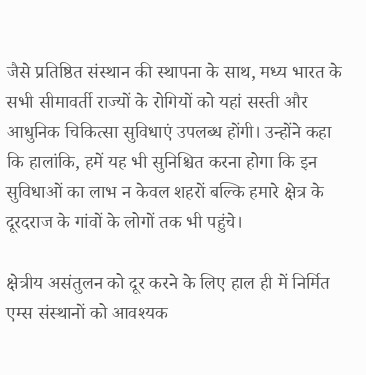जैसे प्रतिष्ठित संस्थान की स्थापना के साथ, मध्य भारत के सभी सीमावर्ती राज्यों के रोगियों को यहां सस्ती और आधुनिक चिकित्सा सुविधाएं उपलब्ध होंगी। उन्‍होंने कहा कि हालांकि, हमें यह भी सुनिश्चित करना होगा कि इन सुविधाओं का लाभ न केवल शहरों बल्कि हमारे क्षेत्र के दूरदराज के गांवों के लोगों तक भी पहुंचे।

क्षेत्रीय असंतुलन को दूर करने के लिए हाल ही में निर्मित एम्‍स संस्‍थानों को आवश्‍यक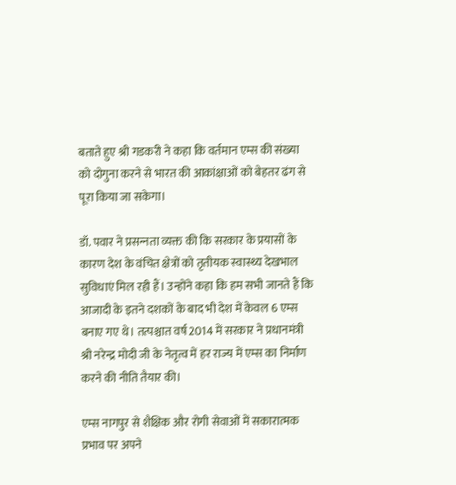बताते हुए श्री गडकरी ने कहा कि वर्तमान एम्स की संख्या को दोगुना करने से भारत की आकांक्षाओं को बेहतर ढंग से पूरा किया जा सकेगा।

डॉ. पवार ने प्रसन्‍नता व्यक्त की कि सरकार के प्रयासों के कारण देश के वंचित क्षेत्रों को तृतीयक स्वास्थ्य देखभाल सुविधाएं मिल रही हैं। उन्‍होंने कहा कि हम सभी जानते हैं कि आजादी के इतने दशकों के बाद भी देश में केवल 6 एम्स बनाए गए थे। तत्पश्चात वर्ष 2014 में सरकार ने प्रधानमंत्री श्री नरेन्‍द्र मोदी जी के नेतृत्व में हर राज्य में एम्स का निर्माण करने की नीति तैयार की।

एम्स नागपुर से शैक्षिक और रोगी सेवाओं में सकारात्मक प्रभाव पर अपने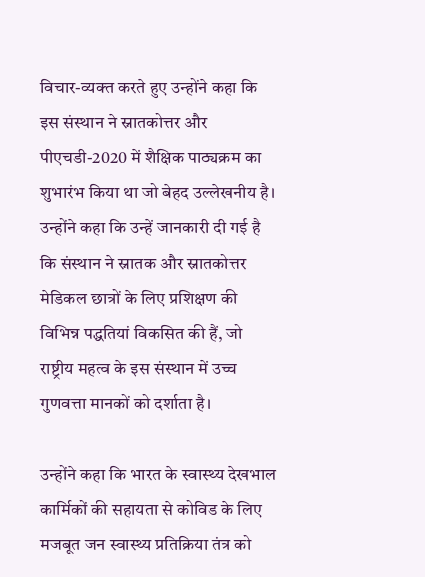विचार-व्‍यक्‍त करते हुए उन्होंने कहा कि इस संस्थान ने स्नातकोत्तर और पीएचडी-2020 में शैक्षिक पाठ्यक्रम का शुभारंभ किया था जो बेहद उल्लेखनीय है। उन्‍होंने कहा कि उन्‍हें जानकारी दी गई है कि संस्थान ने स्नातक और स्नातकोत्तर मेडिकल छात्रों के लिए प्रशिक्षण की विभिन्न पद्धतियां विकसित की हैं, जो राष्ट्रीय महत्व के इस संस्थान में उच्च गुणवत्ता मानकों को दर्शाता है।

उन्‍होंने कहा कि भारत के स्‍वास्‍थ्‍य देखभाल कार्मिकों की सहायता से कोविड के लिए मजबूत जन स्वास्थ्य प्रतिक्रिया तंत्र को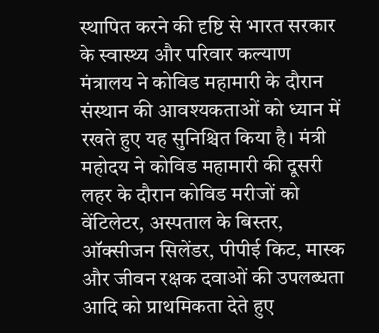स्थापित करने की दृष्टि से भारत सरकार के स्वास्थ्य और परिवार कल्याण मंत्रालय ने कोविड महामारी के दौरान संस्थान की आवश्यकताओं को ध्यान में रखते हुए यह सुनिश्चित किया है। मंत्री महोदय ने कोविड महामारी की दूसरी लहर के दौरान कोविड मरीजों को वेंटिलेटर, अस्पताल के बिस्तर, ऑक्सीजन सिलेंडर, पीपीई किट, मास्क और जीवन रक्षक दवाओं की उपलब्धता आदि को प्राथमिकता देते हुए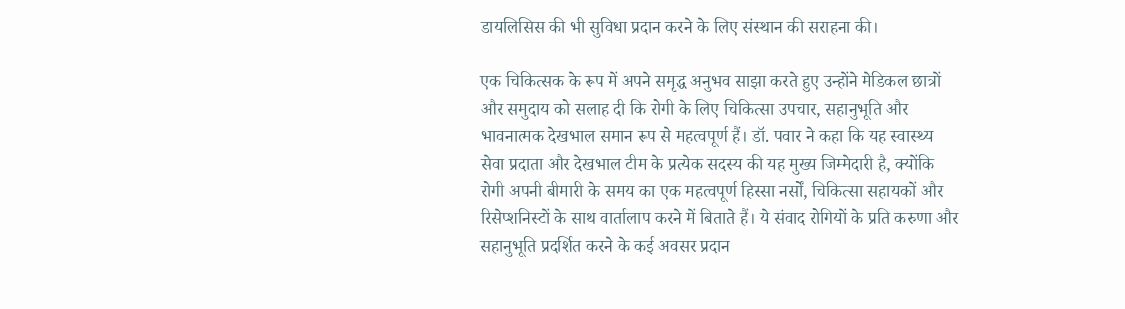डायलिसिस की भी सुविधा प्रदान करने के लिए संस्थान की सराहना की।

एक चिकित्‍सक के रूप में अपने समृद्ध अनुभव साझा करते हुए उन्‍होंने मेडिकल छात्रों और समुदाय को सलाह दी कि रोगी के लिए चिकित्सा उपचार, सहानुभूति और भावनात्मक देखभाल समान रूप से महत्वपूर्ण हैं। डॉ. पवार ने कहा कि यह स्वास्थ्य सेवा प्रदाता और देखभाल टीम के प्रत्येक सदस्य की यह मुख्य जिम्मेदारी है, क्‍योंकि रोगी अपनी बीमारी के समय का एक महत्वपूर्ण हिस्सा नर्सों, चिकित्सा सहायकों और रिसेप्शनिस्टों के साथ वार्तालाप करने में बिताते हैं। ये संवाद रोगियों के प्रति करुणा और सहानुभूति प्रदर्शित करने के कई अवसर प्रदान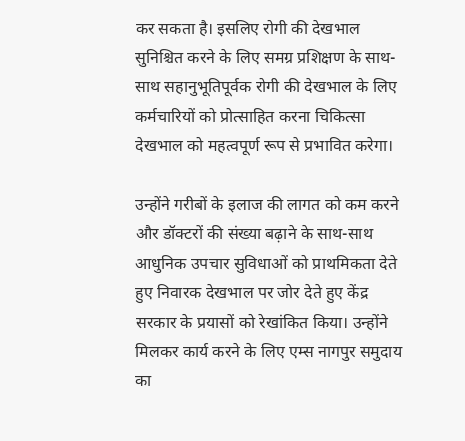कर सकता है। इसलिए रोगी की देखभाल सुनिश्चित करने के लिए समग्र प्रशिक्षण के साथ-साथ सहानुभूतिपूर्वक रोगी की देखभाल के लिए कर्मचारियों को प्रोत्साहित करना चिकित्‍सा देखभाल को महत्वपूर्ण रूप से प्रभावित करेगा।

उन्होंने गरीबों के इलाज की लागत को कम करने और डॉक्टरों की संख्या बढ़ाने के साथ-साथ आधुनिक उपचार सुविधाओं को प्राथमिकता देते हुए निवारक देखभाल पर जोर देते हुए केंद्र सरकार के प्रयासों को रेखांकित किया। उन्होंने मिलकर कार्य करने के लिए एम्स नागपुर समुदाय का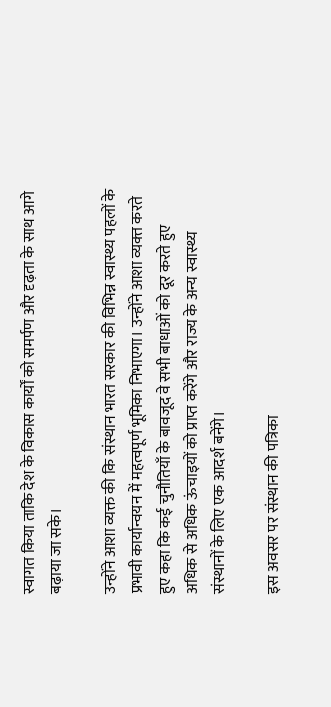स्वागत किया ताकि देश के विकास कार्यों को समर्पण और दृढ़ता के साथ आगे बढ़ाया जा सके।

उन्होंने आशा व्यक्त की कि संस्थान भारत सरकार की विभिन्न स्वास्थ्य पहलों के प्रभावी कार्यान्वयन में महत्वपूर्ण भूमिका निभाएगा। उन्‍होंने आशा व्‍यक्‍त करते हुए कहा कि कई चुनौतियाँ के बावजूद वे सभी बाधाओं को दूर करते हुए अधिक से अधिक ऊंचाइयों को प्राप्त करेंगे और राज्य के अन्य स्वास्थ्य संस्थानों के लिए एक आदर्श बनेंगे।

इस अवसर पर संस्थान की पत्रिका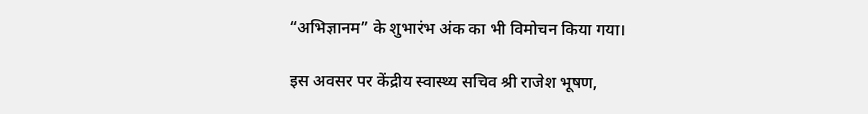“अभिज्ञानम” के शुभारंभ अंक का भी विमोचन किया गया।

इस अवसर पर केंद्रीय स्वास्थ्य सचिव श्री राजेश भूषण,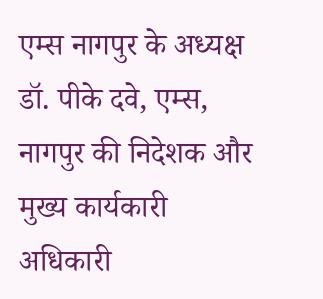एम्स नागपुर के अध्यक्ष डॉ. पीके दवे, एम्स, नागपुर की निदेशक और मुख्‍य कार्यकारी अधिकारी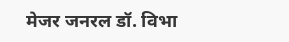मेजर जनरल डॉ. विभा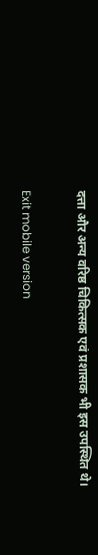दत्ता और अन्य वरिष्ठ चिकित्‍सक एवं प्रशासक भी इस उपस्थित थे।

Exit mobile version